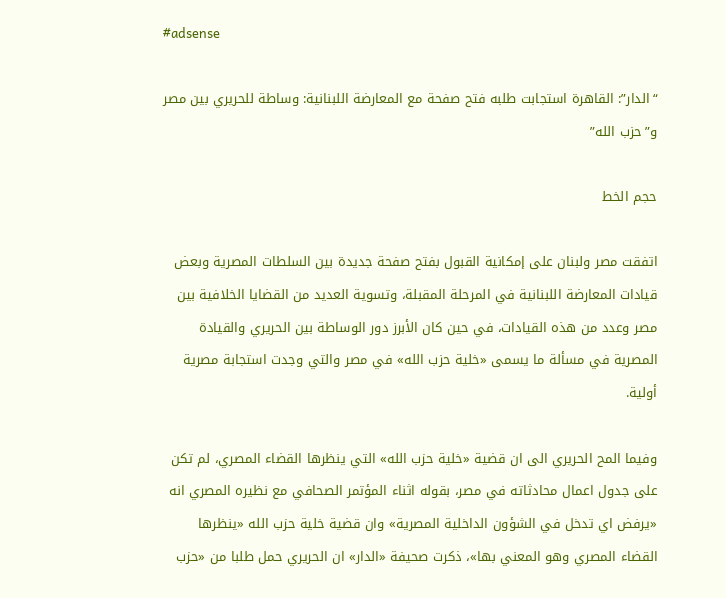#adsense

“الدار”: القاهرة استجابت طلبه فتح صفحة مع المعارضة اللبنانية: وساطة للحريري بين مصر و”حزب الله”

حجم الخط

اتفقت مصر ولبنان على إمكانية القبول بفتح صفحة جديدة بين السلطات المصرية وبعض قيادات المعارضة اللبنانية في المرحلة المقبلة، وتسوية العديد من القضايا الخلافية بين مصر وعدد من هذه القيادات، في حين كان الأبرز دور الوساطة بين الحريري والقيادة المصرية في مسألة ما يسمى «خلية حزب الله» في مصر والتي وجدت استجابة مصرية أولية.

وفيما المح الحريري الى ان قضية «خلية حزب الله» التي ينظرها القضاء المصري، لم تكن على جدول اعمال محادثاته في مصر، بقوله اثناء المؤتمر الصحافي مع نظيره المصري انه «يرفض اي تدخل في الشؤون الداخلية المصرية» وان قضية خلية حزب الله «ينظرها القضاء المصري وهو المعني بها»، ذكرت صحيفة «الدار» ان الحريري حمل طلبا من «حزب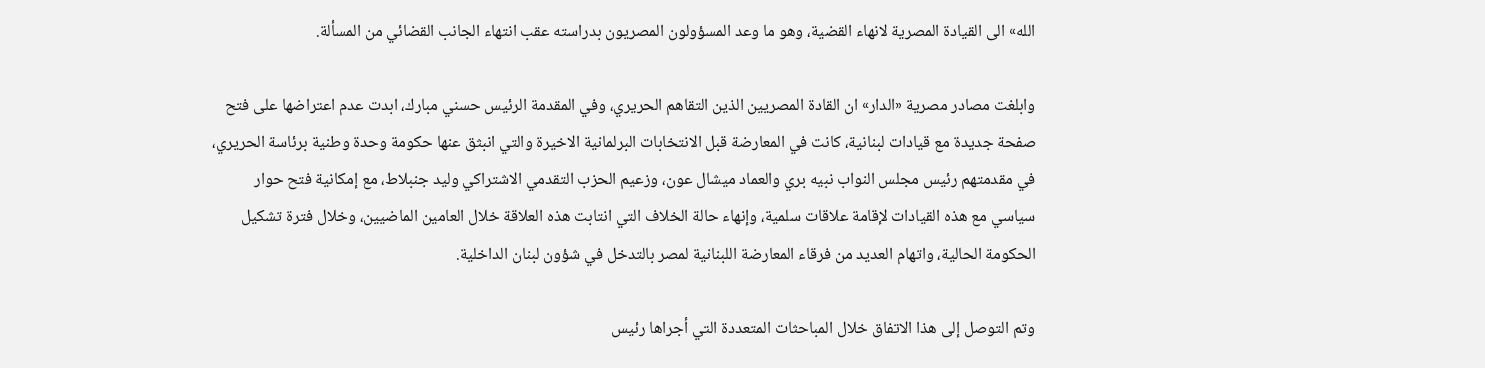الله» الى القيادة المصرية لانهاء القضية، وهو ما وعد المسؤولون المصريون بدراسته عقب انتهاء الجانب القضائي من المسألة.

وابلغت مصادر مصرية «الدار» ان القادة المصريين الذين التقاهم الحريري، وفي المقدمة الرئيس حسني مبارك، ابدت عدم اعتراضها على فتح صفحة جديدة مع قيادات لبنانية، كانت في المعارضة قبل الانتخابات البرلمانية الاخيرة والتي انبثق عنها حكومة وحدة وطنية برئاسة الحريري، في مقدمتهم رئيس مجلس النواب نبيه بري والعماد ميشال عون، وزعيم الحزب التقدمي الاشتراكي وليد جنبلاط، مع إمكانية فتح حوار سياسي مع هذه القيادات لإقامة علاقات سلمية، وإنهاء حالة الخلاف التي انتابت هذه العلاقة خلال العامين الماضيين، وخلال فترة تشكيل الحكومة الحالية، واتهام العديد من فرقاء المعارضة اللبنانية لمصر بالتدخل في شؤون لبنان الداخلية.

وتم التوصل إلى هذا الاتفاق خلال المباحثات المتعددة التي أجراها رئيس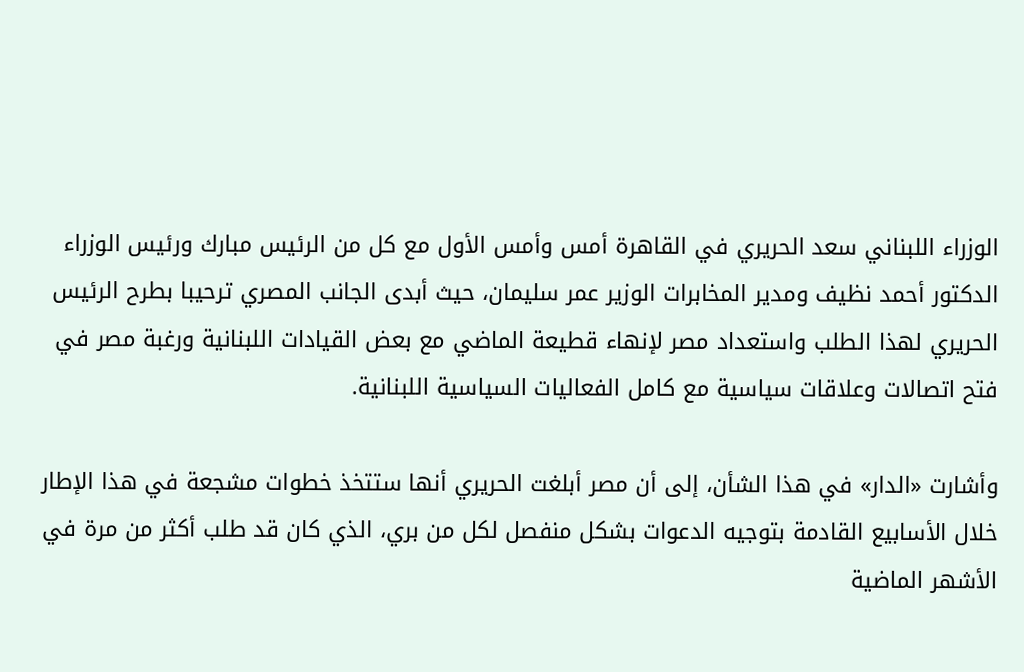الوزراء اللبناني سعد الحريري في القاهرة أمس وأمس الأول مع كل من الرئيس مبارك ورئيس الوزراء الدكتور أحمد نظيف ومدير المخابرات الوزير عمر سليمان، حيث أبدى الجانب المصري ترحيبا بطرح الرئيس الحريري لهذا الطلب واستعداد مصر لإنهاء قطيعة الماضي مع بعض القيادات اللبنانية ورغبة مصر في فتح اتصالات وعلاقات سياسية مع كامل الفعاليات السياسية اللبنانية.

وأشارت «الدار» في هذا الشأن، إلى أن مصر أبلغت الحريري أنها ستتخذ خطوات مشجعة في هذا الإطار خلال الأسابيع القادمة بتوجيه الدعوات بشكل منفصل لكل من بري، الذي كان قد طلب أكثر من مرة في الأشهر الماضية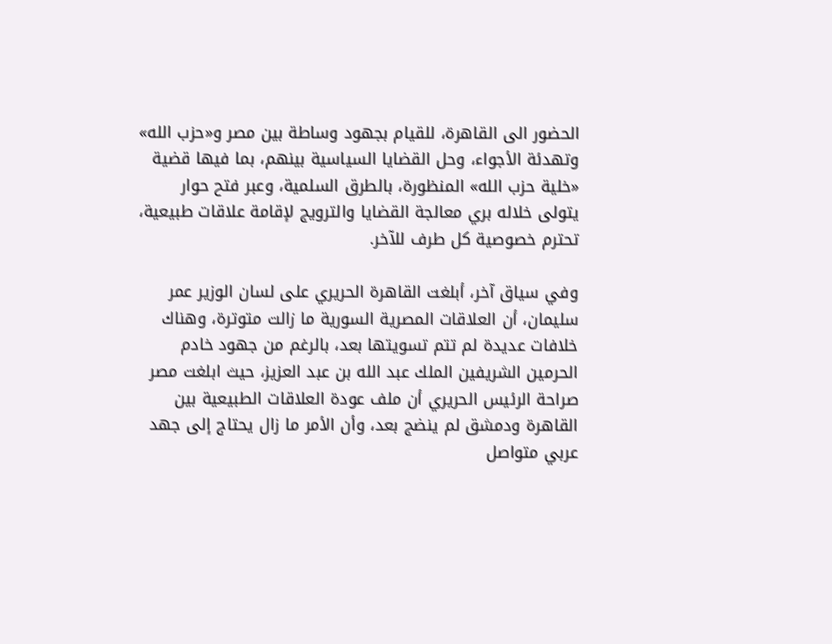الحضور الى القاهرة، للقيام بجهود وساطة بين مصر و«حزب الله» وتهدئة الأجواء، وحل القضايا السياسية بينهم، بما فيها قضية «خلية حزب الله» المنظورة، بالطرق السلمية، وعبر فتح حوار يتولى خلاله بري معالجة القضايا والترويج لإقامة علاقات طبيعية، تحترم خصوصية كل طرف للآخر.

وفي سياق آخر، أبلغت القاهرة الحريري على لسان الوزير عمر سليمان، أن العلاقات المصرية السورية ما زالت متوترة، وهناك خلافات عديدة لم تتم تسويتها بعد، بالرغم من جهود خادم الحرمين الشريفين الملك عبد الله بن عبد العزيز، حيث ابلغت مصر صراحة الرئيس الحريري أن ملف عودة العلاقات الطبيعية بين القاهرة ودمشق لم ينضج بعد، وأن الأمر ما زال يحتاج إلى جهد عربي متواصل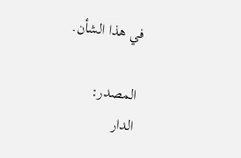في هذا الشأن.

المصدر:
الدار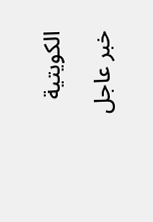الكويتية

خبر عاجل